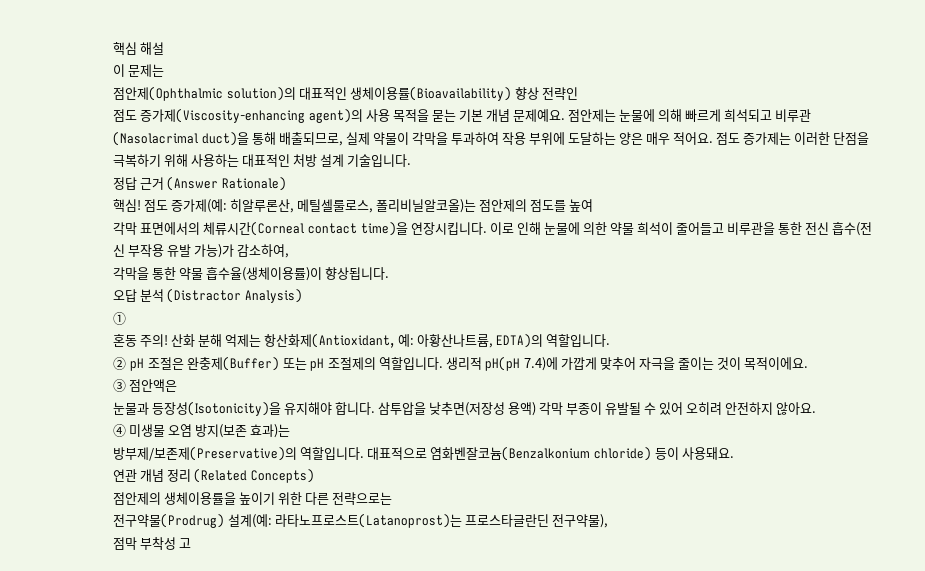핵심 해설
이 문제는
점안제(Ophthalmic solution)의 대표적인 생체이용률(Bioavailability) 향상 전략인
점도 증가제(Viscosity-enhancing agent)의 사용 목적을 묻는 기본 개념 문제예요. 점안제는 눈물에 의해 빠르게 희석되고 비루관(Nasolacrimal duct)을 통해 배출되므로, 실제 약물이 각막을 투과하여 작용 부위에 도달하는 양은 매우 적어요. 점도 증가제는 이러한 단점을 극복하기 위해 사용하는 대표적인 처방 설계 기술입니다.
정답 근거 (Answer Rationale)
핵심! 점도 증가제(예: 히알루론산, 메틸셀룰로스, 폴리비닐알코올)는 점안제의 점도를 높여
각막 표면에서의 체류시간(Corneal contact time)을 연장시킵니다. 이로 인해 눈물에 의한 약물 희석이 줄어들고 비루관을 통한 전신 흡수(전신 부작용 유발 가능)가 감소하여,
각막을 통한 약물 흡수율(생체이용률)이 향상됩니다.
오답 분석 (Distractor Analysis)
①
혼동 주의! 산화 분해 억제는 항산화제(Antioxidant, 예: 아황산나트륨, EDTA)의 역할입니다.
② pH 조절은 완충제(Buffer) 또는 pH 조절제의 역할입니다. 생리적 pH(pH 7.4)에 가깝게 맞추어 자극을 줄이는 것이 목적이에요.
③ 점안액은
눈물과 등장성(Isotonicity)을 유지해야 합니다. 삼투압을 낮추면(저장성 용액) 각막 부종이 유발될 수 있어 오히려 안전하지 않아요.
④ 미생물 오염 방지(보존 효과)는
방부제/보존제(Preservative)의 역할입니다. 대표적으로 염화벤잘코늄(Benzalkonium chloride) 등이 사용돼요.
연관 개념 정리 (Related Concepts)
점안제의 생체이용률을 높이기 위한 다른 전략으로는
전구약물(Prodrug) 설계(예: 라타노프로스트(Latanoprost)는 프로스타글란딘 전구약물),
점막 부착성 고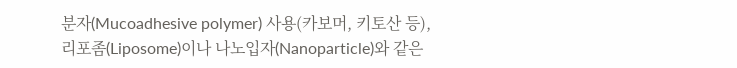분자(Mucoadhesive polymer) 사용(카보머, 키토산 등),
리포좀(Liposome)이나 나노입자(Nanoparticle)와 같은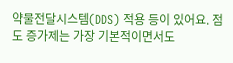약물전달시스템(DDS) 적용 등이 있어요. 점도 증가제는 가장 기본적이면서도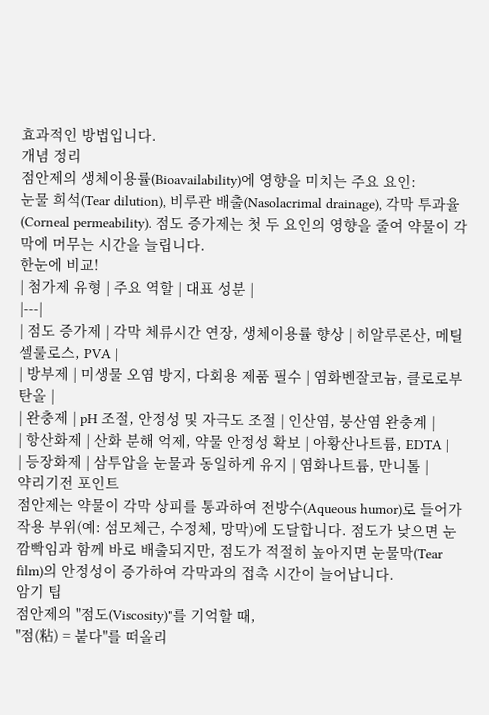효과적인 방법입니다.
개념 정리
점안제의 생체이용률(Bioavailability)에 영향을 미치는 주요 요인:
눈물 희석(Tear dilution), 비루관 배출(Nasolacrimal drainage), 각막 투과율(Corneal permeability). 점도 증가제는 첫 두 요인의 영향을 줄여 약물이 각막에 머무는 시간을 늘립니다.
한눈에 비교!
| 첨가제 유형 | 주요 역할 | 대표 성분 |
|---|
| 점도 증가제 | 각막 체류시간 연장, 생체이용률 향상 | 히알루론산, 메틸셀룰로스, PVA |
| 방부제 | 미생물 오염 방지, 다회용 제품 필수 | 염화벤잘코늄, 클로로부탄올 |
| 완충제 | pH 조절, 안정성 및 자극도 조절 | 인산염, 붕산염 완충계 |
| 항산화제 | 산화 분해 억제, 약물 안정성 확보 | 아황산나트륨, EDTA |
| 등장화제 | 삼투압을 눈물과 동일하게 유지 | 염화나트륨, 만니톨 |
약리기전 포인트
점안제는 약물이 각막 상피를 통과하여 전방수(Aqueous humor)로 들어가 작용 부위(예: 섬모체근, 수정체, 망막)에 도달합니다. 점도가 낮으면 눈 깜빡임과 함께 바로 배출되지만, 점도가 적절히 높아지면 눈물막(Tear film)의 안정성이 증가하여 각막과의 접촉 시간이 늘어납니다.
암기 팁
점안제의 "점도(Viscosity)"를 기억할 때,
"점(粘) = 붙다"를 떠올리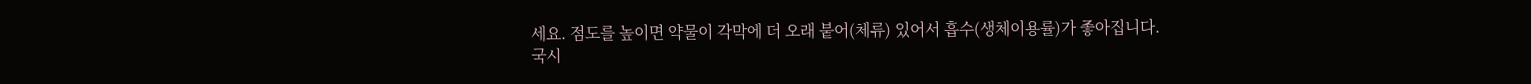세요. 점도를 높이면 약물이 각막에 더 오래 붙어(체류) 있어서 흡수(생체이용률)가 좋아집니다.
국시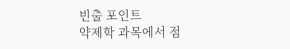빈출 포인트
약제학 과목에서 점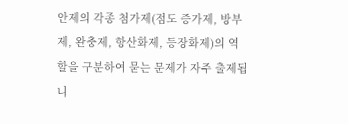안제의 각종 첨가제(점도 증가제, 방부제, 완충제, 항산화제, 등장화제)의 역할을 구분하여 묻는 문제가 자주 출제됩니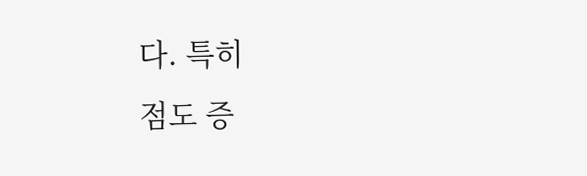다. 특히
점도 증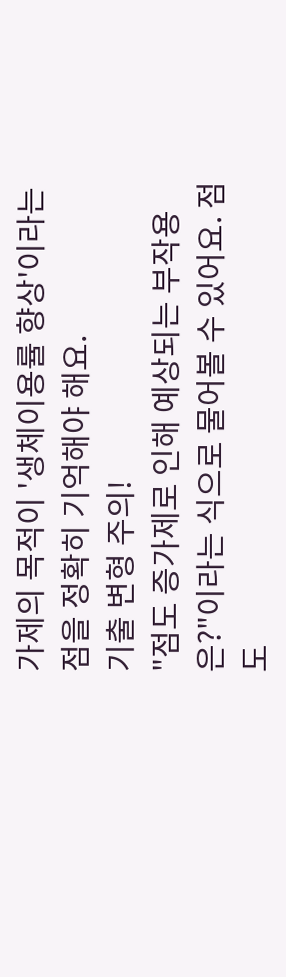가제의 목적이 '생체이용률 향상'이라는 점을 정확히 기억해야 해요.
기출 변형 주의!
"점도 증가제로 인해 예상되는 부작용은?"이라는 식으로 물어볼 수 있어요. 점도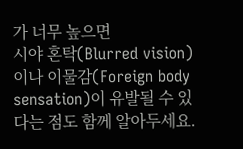가 너무 높으면
시야 혼탁(Blurred vision)이나 이물감(Foreign body sensation)이 유발될 수 있다는 점도 함께 알아두세요.